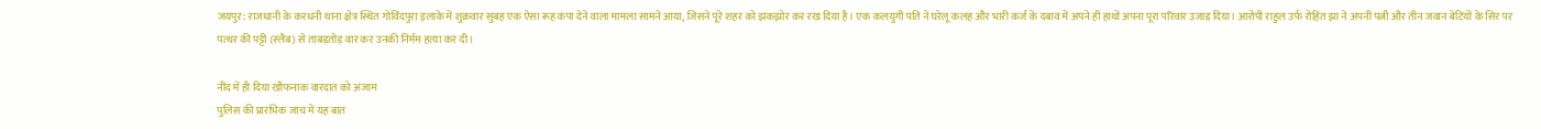जयपुर: राजधानी के करधनी थाना क्षेत्र स्थित गोविंदपुरा इलाके में शुक्रवार सुबह एक ऐसा रूह कंपा देने वाला मामला सामने आया, जिसने पूरे शहर को झकझोर कर रख दिया है। एक कलयुगी पति ने घरेलू कलह और भारी कर्ज के दबाव में अपने ही हाथों अपना पूरा परिवार उजाड़ दिया। आरोपी राहुल उर्फ रोहित झा ने अपनी पत्नी और तीन जवान बेटियों के सिर पर पत्थर की पट्टी (स्लैब) से ताबड़तोड़ वार कर उनकी निर्मम हत्या कर दी।

नींद में ही दिया खौफनाक वारदात को अंजाम
पुलिस की प्रारंभिक जांच में यह बात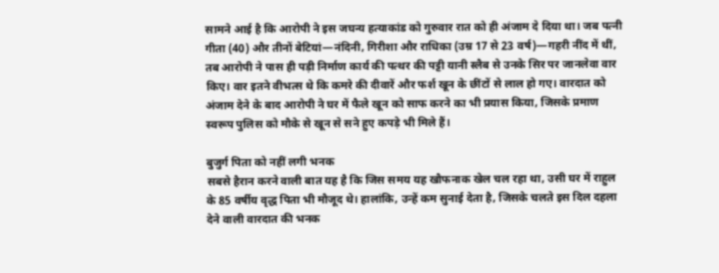सामने आई है कि आरोपी ने इस जघन्य हत्याकांड को गुरुवार रात को ही अंजाम दे दिया था। जब पत्नी गीता (40) और तीनों बेटियां—नंदिनी, गिरीशा और राधिका (उम्र 17 से 23 वर्ष)—गहरी नींद में थीं, तब आरोपी ने पास ही पड़ी निर्माण कार्य की पत्थर की पट्टी यानी स्लैब से उनके सिर पर जानलेवा वार किए। वार इतने वीभत्स थे कि कमरे की दीवारें और फर्श खून के छींटों से लाल हो गए। वारदात को अंजाम देने के बाद आरोपी ने घर में फैले खून को साफ करने का भी प्रयास किया, जिसके प्रमाण स्वरूप पुलिस को मौके से खून से सने हुए कपड़े भी मिले हैं।

बुजुर्ग पिता को नहीं लगी भनक
सबसे हैरान करने वाली बात यह है कि जिस समय यह खौफनाक खेल चल रहा था, उसी घर में राहुल के 85 वर्षीय वृद्ध पिता भी मौजूद थे। हालांकि, उन्हें कम सुनाई देता है, जिसके चलते इस दिल दहला देने वाली वारदात की भनक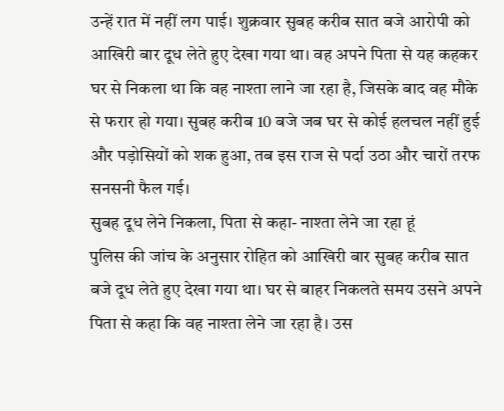उन्हें रात में नहीं लग पाई। शुक्रवार सुबह करीब सात बजे आरोपी को आखिरी बार दूध लेते हुए देखा गया था। वह अपने पिता से यह कहकर घर से निकला था कि वह नाश्ता लाने जा रहा है, जिसके बाद वह मौके से फरार हो गया। सुबह करीब 10 बजे जब घर से कोई हलचल नहीं हुई और पड़ोसियों को शक हुआ, तब इस राज से पर्दा उठा और चारों तरफ सनसनी फैल गई।
सुबह दूध लेने निकला, पिता से कहा- नाश्ता लेने जा रहा हूं
पुलिस की जांच के अनुसार रोहित को आखिरी बार सुबह करीब सात बजे दूध लेते हुए देखा गया था। घर से बाहर निकलते समय उसने अपने पिता से कहा कि वह नाश्ता लेने जा रहा है। उस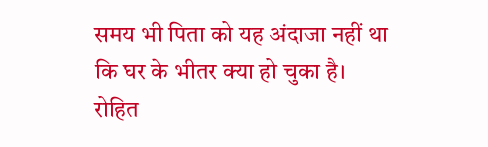समय भी पिता को यह अंदाजा नहीं था कि घर के भीतर क्या हो चुका है। रोहित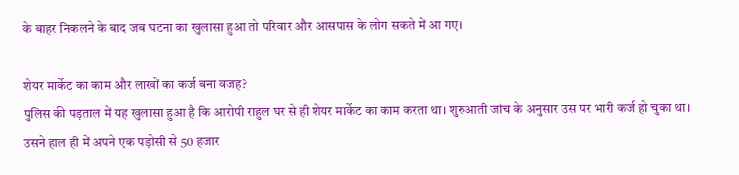के बाहर निकलने के बाद जब घटना का खुलासा हुआ तो परिवार और आसपास के लोग सकते में आ गए।

शेयर मार्केट का काम और लाखों का कर्ज बना वजह?
पुलिस की पड़ताल में यह खुलासा हुआ है कि आरोपी राहुल घर से ही शेयर मार्केट का काम करता था। शुरुआती जांच के अनुसार उस पर भारी कर्ज हो चुका था। उसने हाल ही में अपने एक पड़ोसी से 50 हजार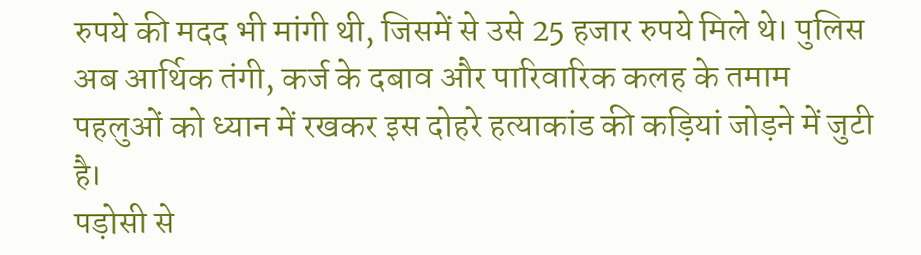रुपये की मदद भी मांगी थी, जिसमें से उसे 25 हजार रुपये मिले थे। पुलिस अब आर्थिक तंगी, कर्ज के दबाव और पारिवारिक कलह के तमाम पहलुओं को ध्यान में रखकर इस दोहरे हत्याकांड की कड़ियां जोड़ने में जुटी है।
पड़ोसी से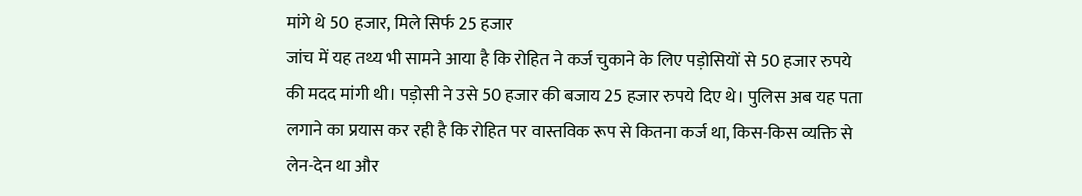मांगे थे 50 हजार, मिले सिर्फ 25 हजार
जांच में यह तथ्य भी सामने आया है कि रोहित ने कर्ज चुकाने के लिए पड़ोसियों से 50 हजार रुपये की मदद मांगी थी। पड़ोसी ने उसे 50 हजार की बजाय 25 हजार रुपये दिए थे। पुलिस अब यह पता लगाने का प्रयास कर रही है कि रोहित पर वास्तविक रूप से कितना कर्ज था, किस-किस व्यक्ति से लेन-देन था और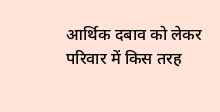आर्थिक दबाव को लेकर परिवार में किस तरह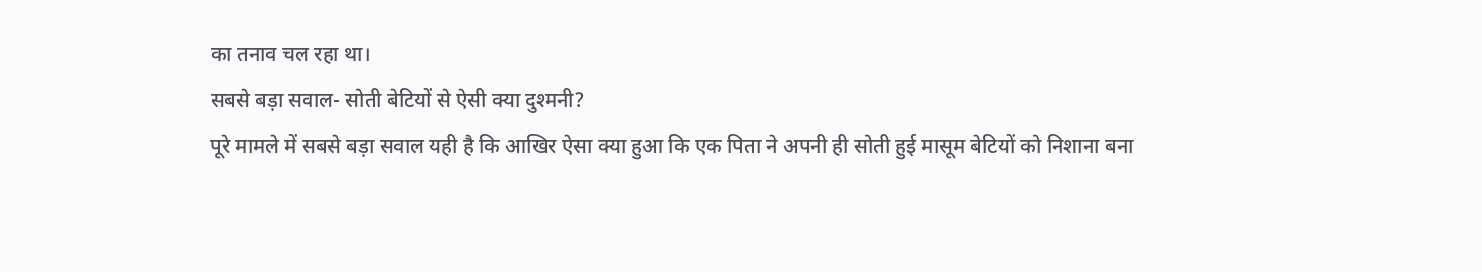का तनाव चल रहा था।
सबसे बड़ा सवाल- सोती बेटियों से ऐसी क्या दुश्मनी?
पूरे मामले में सबसे बड़ा सवाल यही है कि आखिर ऐसा क्या हुआ कि एक पिता ने अपनी ही सोती हुई मासूम बेटियों को निशाना बना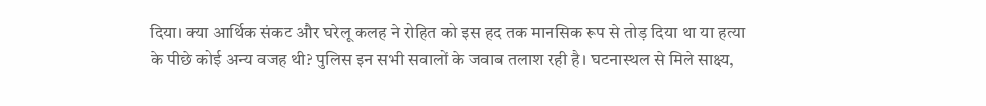दिया। क्या आर्थिक संकट और घरेलू कलह ने रोहित को इस हद तक मानसिक रूप से तोड़ दिया था या हत्या के पीछे कोई अन्य वजह थी? पुलिस इन सभी सवालों के जवाब तलाश रही है। घटनास्थल से मिले साक्ष्य,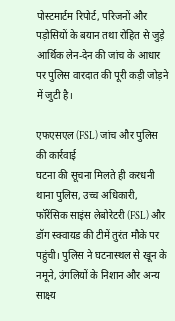पोस्टमार्टम रिपोर्ट, परिजनों और पड़ोसियों के बयान तथा रोहित से जुड़े आर्थिक लेन-देन की जांच के आधार पर पुलिस वारदात की पूरी कड़ी जोड़ने में जुटी है।

एफएसएल (FSL) जांच और पुलिस की कार्रवाई
घटना की सूचना मिलते ही करधनी थाना पुलिस, उच्च अधिकारी, फॉरेंसिक साइंस लेबोरेटरी (FSL) और डॉग स्क्वायड की टीमें तुरंत मौके पर पहुंची। पुलिस ने घटनास्थल से खून के नमूने, उंगलियों के निशान और अन्य साक्ष्य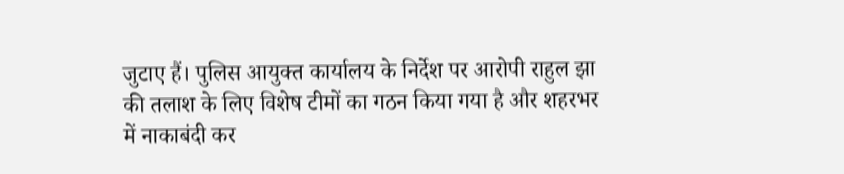जुटाए हैं। पुलिस आयुक्त कार्यालय के निर्देश पर आरोपी राहुल झा की तलाश के लिए विशेष टीमों का गठन किया गया है और शहरभर में नाकाबंदी कर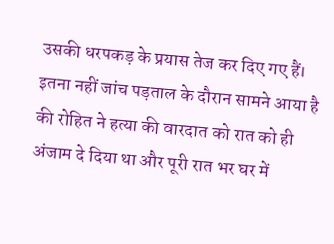उसकी धरपकड़ के प्रयास तेज कर दिए गए हैं।
इतना नहीं जांच पड़ताल के दौरान सामने आया है की रोहित ने हत्या की वारदात को रात को ही अंजाम दे दिया था और पूरी रात भर घर में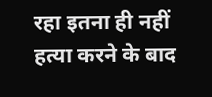रहा इतना ही नहीं हत्या करने के बाद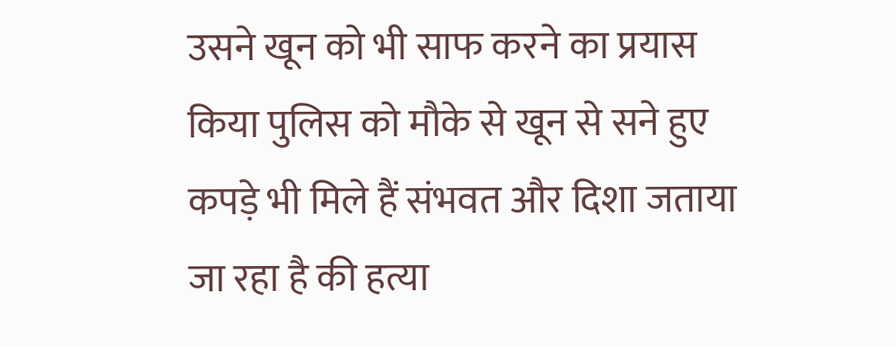उसने खून को भी साफ करने का प्रयास किया पुलिस को मौके से खून से सने हुए कपड़े भी मिले हैं संभवत और दिशा जताया जा रहा है की हत्या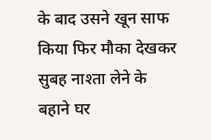के बाद उसने खून साफ किया फिर मौका देखकर सुबह नाश्ता लेने के बहाने घर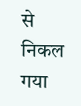से निकल गया